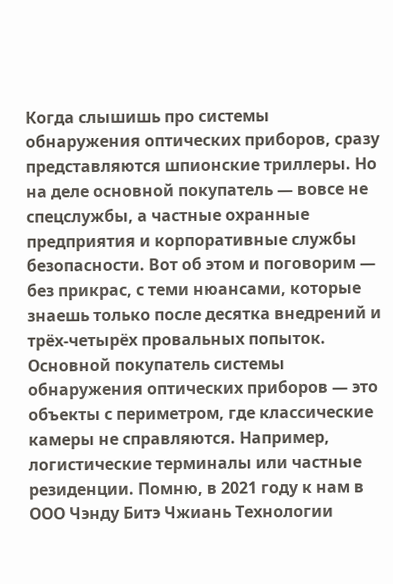Когда слышишь про системы обнаружения оптических приборов, сразу представляются шпионские триллеры. Но на деле основной покупатель — вовсе не спецслужбы, а частные охранные предприятия и корпоративные службы безопасности. Вот об этом и поговорим — без прикрас, с теми нюансами, которые знаешь только после десятка внедрений и трёх-четырёх провальных попыток.
Основной покупатель системы обнаружения оптических приборов — это объекты с периметром, где классические камеры не справляются. Например, логистические терминалы или частные резиденции. Помню, в 2021 году к нам в ООО Чэнду Битэ Чжиань Технологии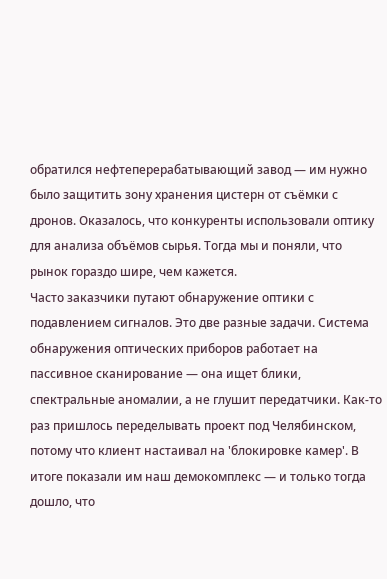обратился нефтеперерабатывающий завод — им нужно было защитить зону хранения цистерн от съёмки с дронов. Оказалось, что конкуренты использовали оптику для анализа объёмов сырья. Тогда мы и поняли, что рынок гораздо шире, чем кажется.
Часто заказчики путают обнаружение оптики с подавлением сигналов. Это две разные задачи. Система обнаружения оптических приборов работает на пассивное сканирование — она ищет блики, спектральные аномалии, а не глушит передатчики. Как-то раз пришлось переделывать проект под Челябинском, потому что клиент настаивал на 'блокировке камер'. В итоге показали им наш демокомплекс — и только тогда дошло, что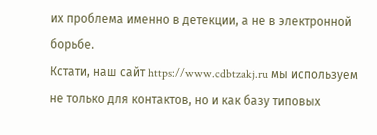их проблема именно в детекции, а не в электронной борьбе.
Кстати, наш сайт https://www.cdbtzakj.ru мы используем не только для контактов, но и как базу типовых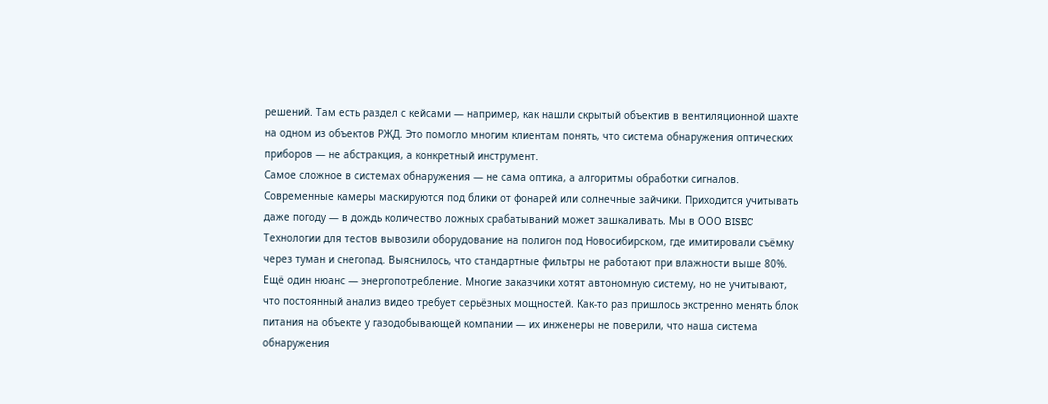решений. Там есть раздел с кейсами — например, как нашли скрытый объектив в вентиляционной шахте на одном из объектов РЖД. Это помогло многим клиентам понять, что система обнаружения оптических приборов — не абстракция, а конкретный инструмент.
Самое сложное в системах обнаружения — не сама оптика, а алгоритмы обработки сигналов. Современные камеры маскируются под блики от фонарей или солнечные зайчики. Приходится учитывать даже погоду — в дождь количество ложных срабатываний может зашкаливать. Мы в ООО BISEC Технологии для тестов вывозили оборудование на полигон под Новосибирском, где имитировали съёмку через туман и снегопад. Выяснилось, что стандартные фильтры не работают при влажности выше 80%.
Ещё один нюанс — энергопотребление. Многие заказчики хотят автономную систему, но не учитывают, что постоянный анализ видео требует серьёзных мощностей. Как-то раз пришлось экстренно менять блок питания на объекте у газодобывающей компании — их инженеры не поверили, что наша система обнаружения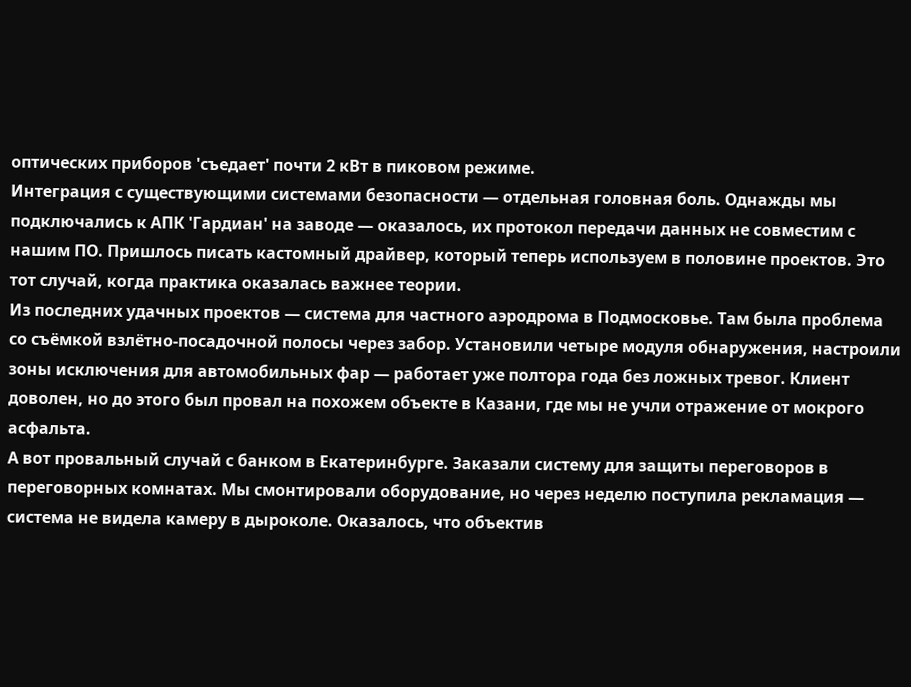оптических приборов 'съедает' почти 2 кВт в пиковом режиме.
Интеграция с существующими системами безопасности — отдельная головная боль. Однажды мы подключались к АПК 'Гардиан' на заводе — оказалось, их протокол передачи данных не совместим с нашим ПО. Пришлось писать кастомный драйвер, который теперь используем в половине проектов. Это тот случай, когда практика оказалась важнее теории.
Из последних удачных проектов — система для частного аэродрома в Подмосковье. Там была проблема со съёмкой взлётно-посадочной полосы через забор. Установили четыре модуля обнаружения, настроили зоны исключения для автомобильных фар — работает уже полтора года без ложных тревог. Клиент доволен, но до этого был провал на похожем объекте в Казани, где мы не учли отражение от мокрого асфальта.
А вот провальный случай с банком в Екатеринбурге. Заказали систему для защиты переговоров в переговорных комнатах. Мы смонтировали оборудование, но через неделю поступила рекламация — система не видела камеру в дыроколе. Оказалось, что объектив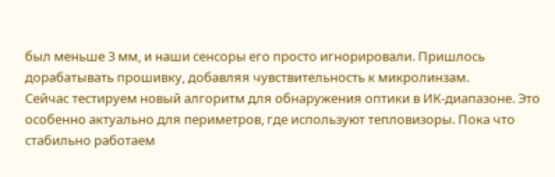был меньше 3 мм, и наши сенсоры его просто игнорировали. Пришлось дорабатывать прошивку, добавляя чувствительность к микролинзам.
Сейчас тестируем новый алгоритм для обнаружения оптики в ИК-диапазоне. Это особенно актуально для периметров, где используют тепловизоры. Пока что стабильно работаем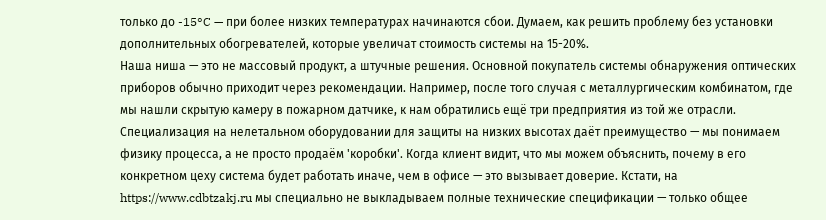только до -15°C — при более низких температурах начинаются сбои. Думаем, как решить проблему без установки дополнительных обогревателей, которые увеличат стоимость системы на 15-20%.
Наша ниша — это не массовый продукт, а штучные решения. Основной покупатель системы обнаружения оптических приборов обычно приходит через рекомендации. Например, после того случая с металлургическим комбинатом, где мы нашли скрытую камеру в пожарном датчике, к нам обратились ещё три предприятия из той же отрасли.
Специализация на нелетальном оборудовании для защиты на низких высотах даёт преимущество — мы понимаем физику процесса, а не просто продаём 'коробки'. Когда клиент видит, что мы можем объяснить, почему в его конкретном цеху система будет работать иначе, чем в офисе — это вызывает доверие. Кстати, на https://www.cdbtzakj.ru мы специально не выкладываем полные технические спецификации — только общее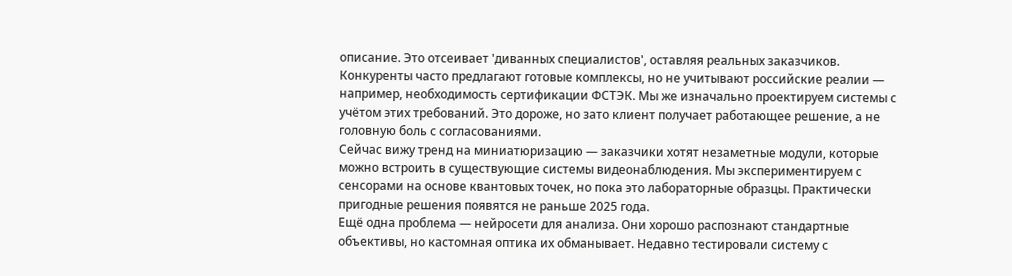описание. Это отсеивает 'диванных специалистов', оставляя реальных заказчиков.
Конкуренты часто предлагают готовые комплексы, но не учитывают российские реалии — например, необходимость сертификации ФСТЭК. Мы же изначально проектируем системы с учётом этих требований. Это дороже, но зато клиент получает работающее решение, а не головную боль с согласованиями.
Сейчас вижу тренд на миниатюризацию — заказчики хотят незаметные модули, которые можно встроить в существующие системы видеонаблюдения. Мы экспериментируем с сенсорами на основе квантовых точек, но пока это лабораторные образцы. Практически пригодные решения появятся не раньше 2025 года.
Ещё одна проблема — нейросети для анализа. Они хорошо распознают стандартные объективы, но кастомная оптика их обманывает. Недавно тестировали систему с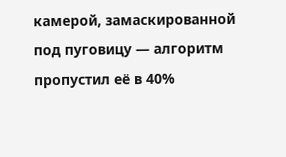камерой, замаскированной под пуговицу — алгоритм пропустил её в 40%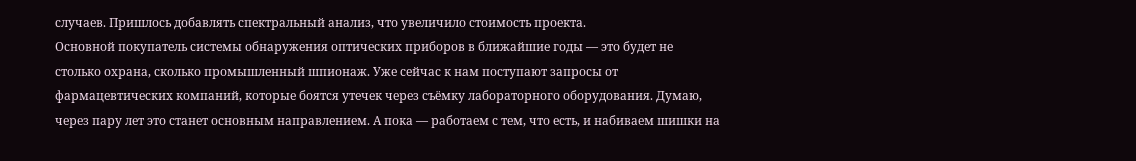случаев. Пришлось добавлять спектральный анализ, что увеличило стоимость проекта.
Основной покупатель системы обнаружения оптических приборов в ближайшие годы — это будет не столько охрана, сколько промышленный шпионаж. Уже сейчас к нам поступают запросы от фармацевтических компаний, которые боятся утечек через съёмку лабораторного оборудования. Думаю, через пару лет это станет основным направлением. А пока — работаем с тем, что есть, и набиваем шишки на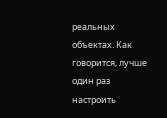реальных объектах. Как говорится, лучше один раз настроить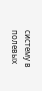систему в полевых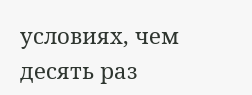условиях, чем десять раз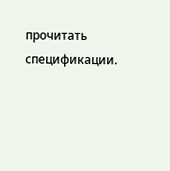прочитать спецификации.